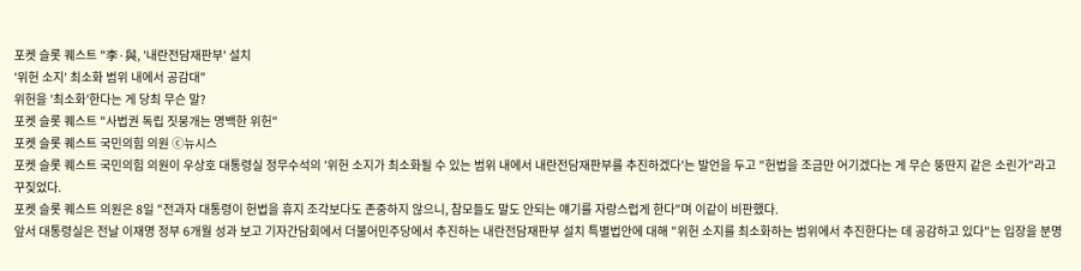포켓 슬롯 퀘스트 "李·與, '내란전담재판부' 설치
'위헌 소지' 최소화 범위 내에서 공감대"
위헌을 '최소화'한다는 게 당최 무슨 말?
포켓 슬롯 퀘스트 "사법권 독립 짓뭉개는 명백한 위헌"
포켓 슬롯 퀘스트 국민의힘 의원 ⓒ뉴시스
포켓 슬롯 퀘스트 국민의힘 의원이 우상호 대통령실 정무수석의 '위헌 소지가 최소화될 수 있는 범위 내에서 내란전담재판부를 추진하겠다'는 발언을 두고 "헌법을 조금만 어기겠다는 게 무슨 뚱딴지 같은 소린가"라고 꾸짖었다.
포켓 슬롯 퀘스트 의원은 8일 "전과자 대통령이 헌법을 휴지 조각보다도 존중하지 않으니, 참모들도 말도 안되는 얘기를 자랑스럽게 한다"며 이같이 비판했다.
앞서 대통령실은 전날 이재명 정부 6개월 성과 보고 기자간담회에서 더불어민주당에서 추진하는 내란전담재판부 설치 특별법안에 대해 "위헌 소지를 최소화하는 범위에서 추진한다는 데 공감하고 있다"는 입장을 분명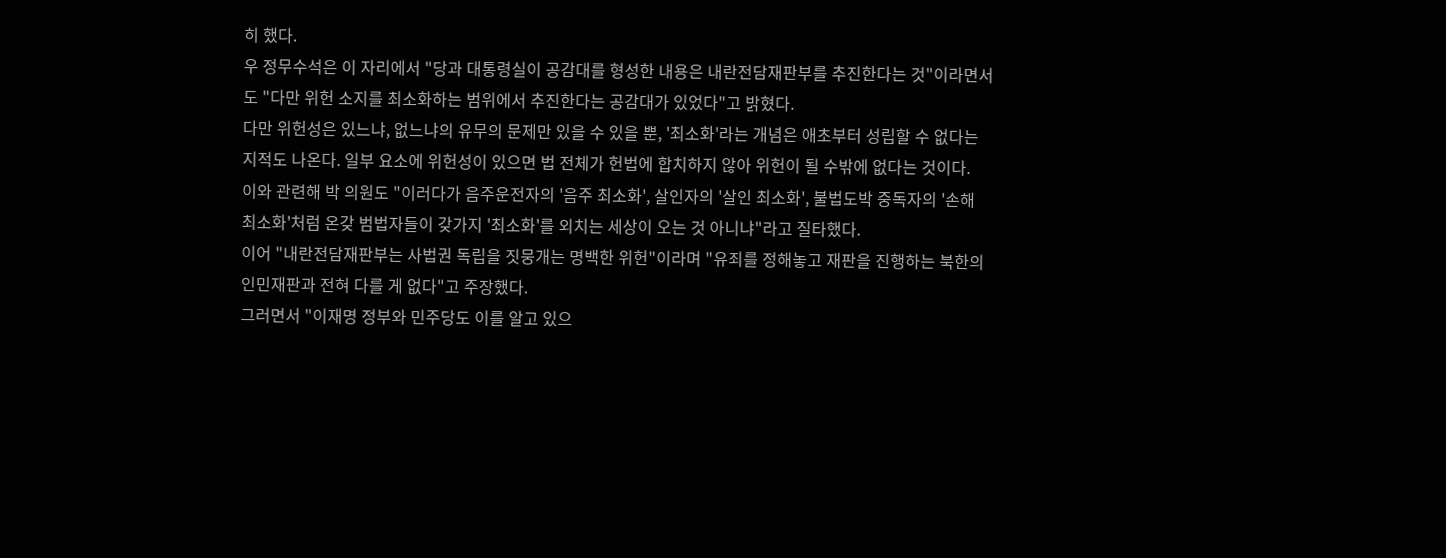히 했다.
우 정무수석은 이 자리에서 "당과 대통령실이 공감대를 형성한 내용은 내란전담재판부를 추진한다는 것"이라면서도 "다만 위헌 소지를 최소화하는 범위에서 추진한다는 공감대가 있었다"고 밝혔다.
다만 위헌성은 있느냐, 없느냐의 유무의 문제만 있을 수 있을 뿐, '최소화'라는 개념은 애초부터 성립할 수 없다는 지적도 나온다. 일부 요소에 위헌성이 있으면 법 전체가 헌법에 합치하지 않아 위헌이 될 수밖에 없다는 것이다.
이와 관련해 박 의원도 "이러다가 음주운전자의 '음주 최소화', 살인자의 '살인 최소화', 불법도박 중독자의 '손해 최소화'처럼 온갖 범법자들이 갖가지 '최소화'를 외치는 세상이 오는 것 아니냐"라고 질타했다.
이어 "내란전담재판부는 사법권 독립을 짓뭉개는 명백한 위헌"이라며 "유죄를 정해놓고 재판을 진행하는 북한의 인민재판과 전혀 다를 게 없다"고 주장했다.
그러면서 "이재명 정부와 민주당도 이를 알고 있으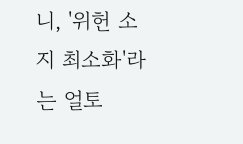니, '위헌 소지 최소화'라는 얼토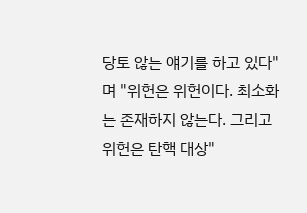당토 않는 얘기를 하고 있다"며 "위헌은 위헌이다. 최소화는 존재하지 않는다. 그리고 위헌은 탄핵 대상"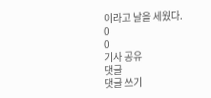이라고 날을 세웠다.
0
0
기사 공유
댓글
댓글 쓰기